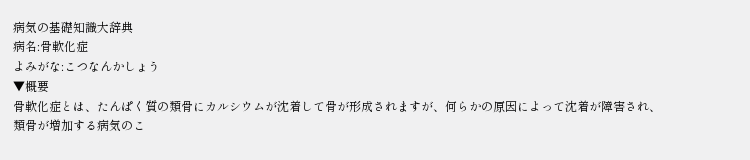病気の基礎知識大辞典
病名:骨軟化症
よみがな:こつなんかしょう
▼概要
骨軟化症とは、たんぱく質の類骨にカルシウムが沈着して骨が形成されますが、何らかの原因によって沈着が障害され、類骨が増加する病気のこ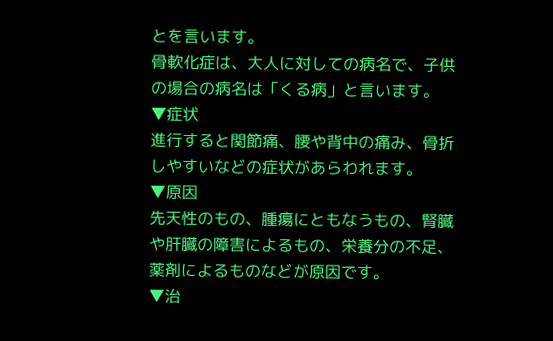とを言います。
骨軟化症は、大人に対しての病名で、子供の場合の病名は「くる病」と言います。
▼症状
進行すると関節痛、腰や背中の痛み、骨折しやすいなどの症状があらわれます。
▼原因
先天性のもの、腫瘍にともなうもの、腎臓や肝臓の障害によるもの、栄養分の不足、薬剤によるものなどが原因です。
▼治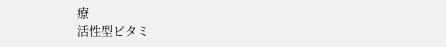療
活性型ビタミ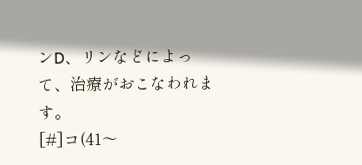ンD、リンなどによって、治療がおこなわれます。
[#]コ(41〜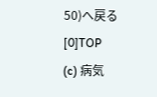50)へ戻る
[0]TOP
(c) 病気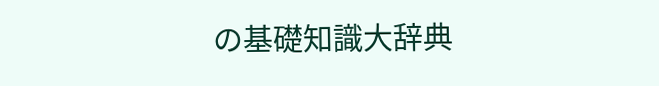の基礎知識大辞典